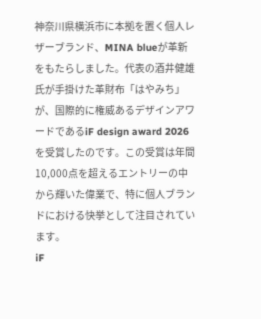神奈川県横浜市に本拠を置く個人レザーブランド、MINA blueが革新をもたらしました。代表の酒井健雄氏が手掛けた革財布「はやみち」が、国際的に権威あるデザインアワードであるiF design award 2026を受賞したのです。この受賞は年間10,000点を超えるエントリーの中から輝いた偉業で、特に個人ブランドにおける快挙として注目されています。
iF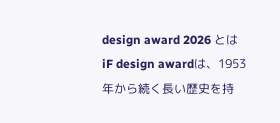design award 2026 とは
iF design awardは、1953年から続く長い歴史を持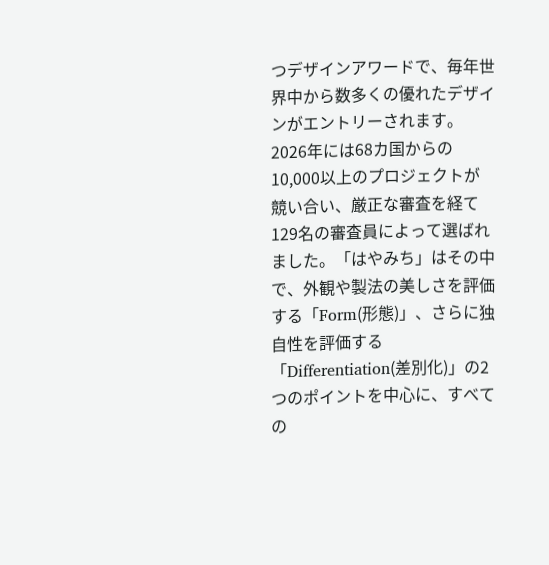つデザインアワードで、毎年世界中から数多くの優れたデザインがエントリーされます。2026年には68カ国からの10,000以上のプロジェクトが競い合い、厳正な審査を経て129名の審査員によって選ばれました。「はやみち」はその中で、外観や製法の美しさを評価する「Form(形態)」、さらに独自性を評価する「Differentiation(差別化)」の2つのポイントを中心に、すべての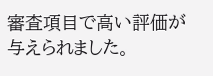審査項目で高い評価が与えられました。